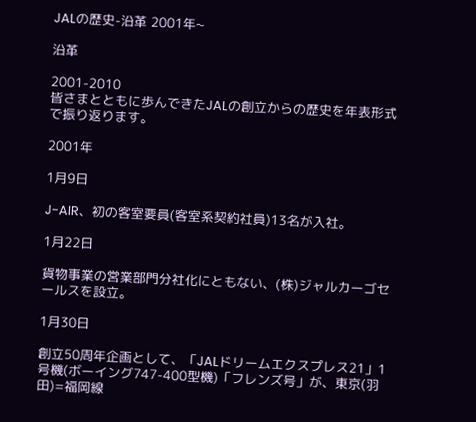JALの歴史-沿革 2001年~

沿革

2001-2010
皆さまとともに歩んできたJALの創立からの歴史を年表形式で振り返ります。

2001年

1月9日

J-AIR、初の客室要員(客室系契約社員)13名が入社。

1月22日

貨物事業の営業部門分社化にともない、(株)ジャルカーゴセールスを設立。

1月30日

創立50周年企画として、「JALドリームエクスプレス21」1号機(ボーイング747-400型機)「フレンズ号」が、東京(羽田)=福岡線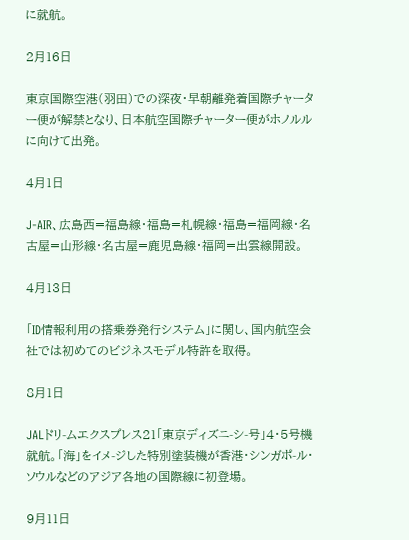に就航。

2月16日

東京国際空港(羽田)での深夜・早朝離発着国際チャーター便が解禁となり、日本航空国際チャーター便がホノルルに向けて出発。

4月1日

J-AIR、広島西=福島線・福島=札幌線・福島=福岡線・名古屋=山形線・名古屋=鹿児島線・福岡=出雲線開設。

4月13日

「ID情報利用の搭乗券発行システム」に関し、国内航空会社では初めてのビジネスモデル特許を取得。

8月1日

JALドリ-ムエクスプレス21「東京ディズニ-シ-号」4・5号機就航。「海」をイメ-ジした特別塗装機が香港・シンガポ-ル・ソウルなどのアジア各地の国際線に初登場。

9月11日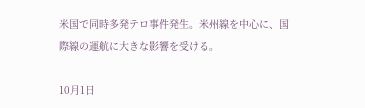米国で同時多発テロ事件発生。米州線を中心に、国際線の運航に大きな影響を受ける。

10月1日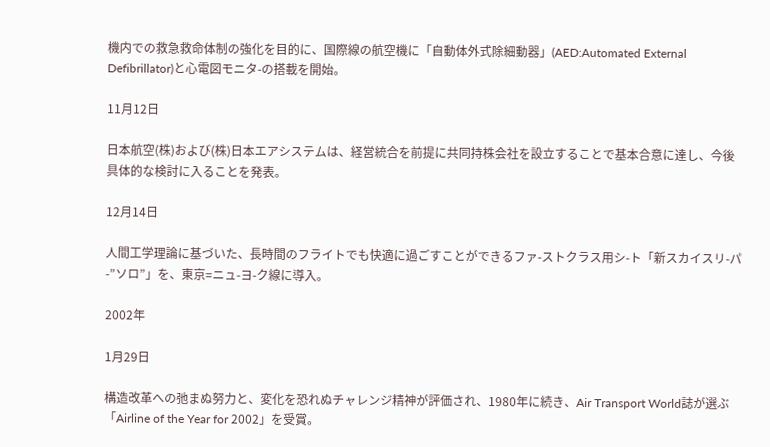機内での救急救命体制の強化を目的に、国際線の航空機に「自動体外式除細動器」(AED:Automated External Defibrillator)と心電図モニタ-の搭載を開始。

11月12日

日本航空(株)および(株)日本エアシステムは、経営統合を前提に共同持株会社を設立することで基本合意に達し、今後具体的な検討に入ることを発表。

12月14日

人間工学理論に基づいた、長時間のフライトでも快適に過ごすことができるファ-ストクラス用シ-ト「新スカイスリ-パ-”ソロ”」を、東京=ニュ-ヨ-ク線に導入。

2002年

1月29日

構造改革への弛まぬ努力と、変化を恐れぬチャレンジ精神が評価され、1980年に続き、Air Transport World誌が選ぶ「Airline of the Year for 2002」を受賞。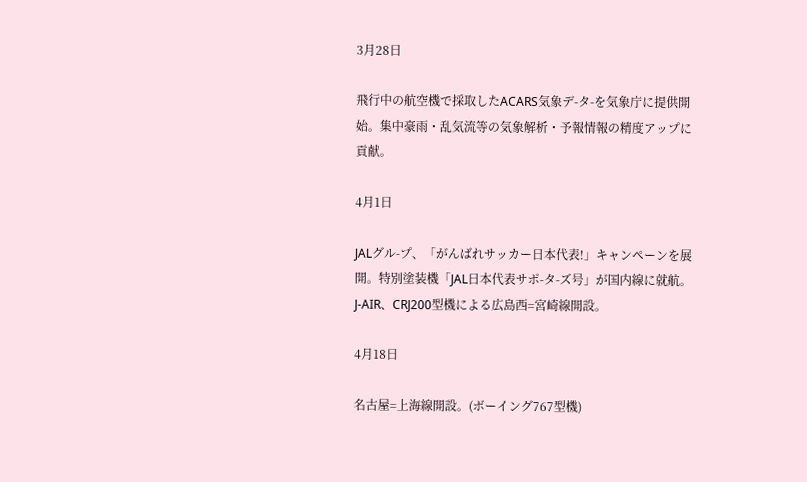3月28日

飛行中の航空機で採取したACARS気象デ-タ-を気象庁に提供開始。集中豪雨・乱気流等の気象解析・予報情報の精度アップに貢献。

4月1日

JALグル-プ、「がんばれサッカー日本代表!」キャンペーンを展開。特別塗装機「JAL日本代表サポ-タ-ズ号」が国内線に就航。
J-AIR、CRJ200型機による広島西=宮崎線開設。

4月18日

名古屋=上海線開設。(ボーイング767型機)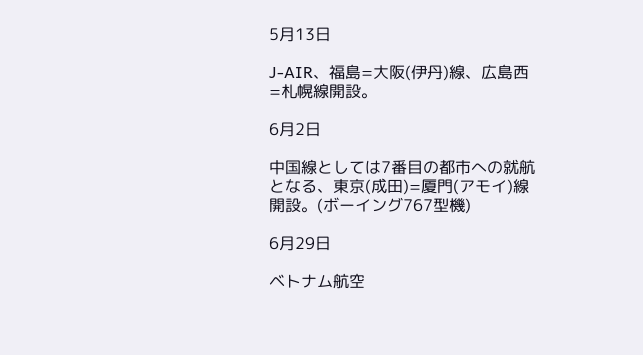5月13日

J-AIR、福島=大阪(伊丹)線、広島西=札幌線開設。

6月2日

中国線としては7番目の都市への就航となる、東京(成田)=厦門(アモイ)線開設。(ボーイング767型機)

6月29日

ベトナム航空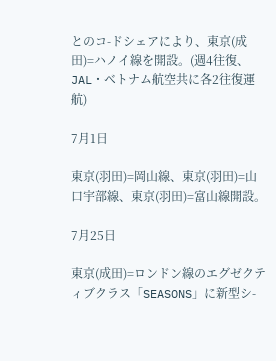とのコ-ドシェアにより、東京(成田)=ハノイ線を開設。(週4往復、JAL・ベトナム航空共に各2往復運航)

7月1日

東京(羽田)=岡山線、東京(羽田)=山口宇部線、東京(羽田)=富山線開設。

7月25日

東京(成田)=ロンドン線のエグゼクティブクラス「SEASONS」に新型シ-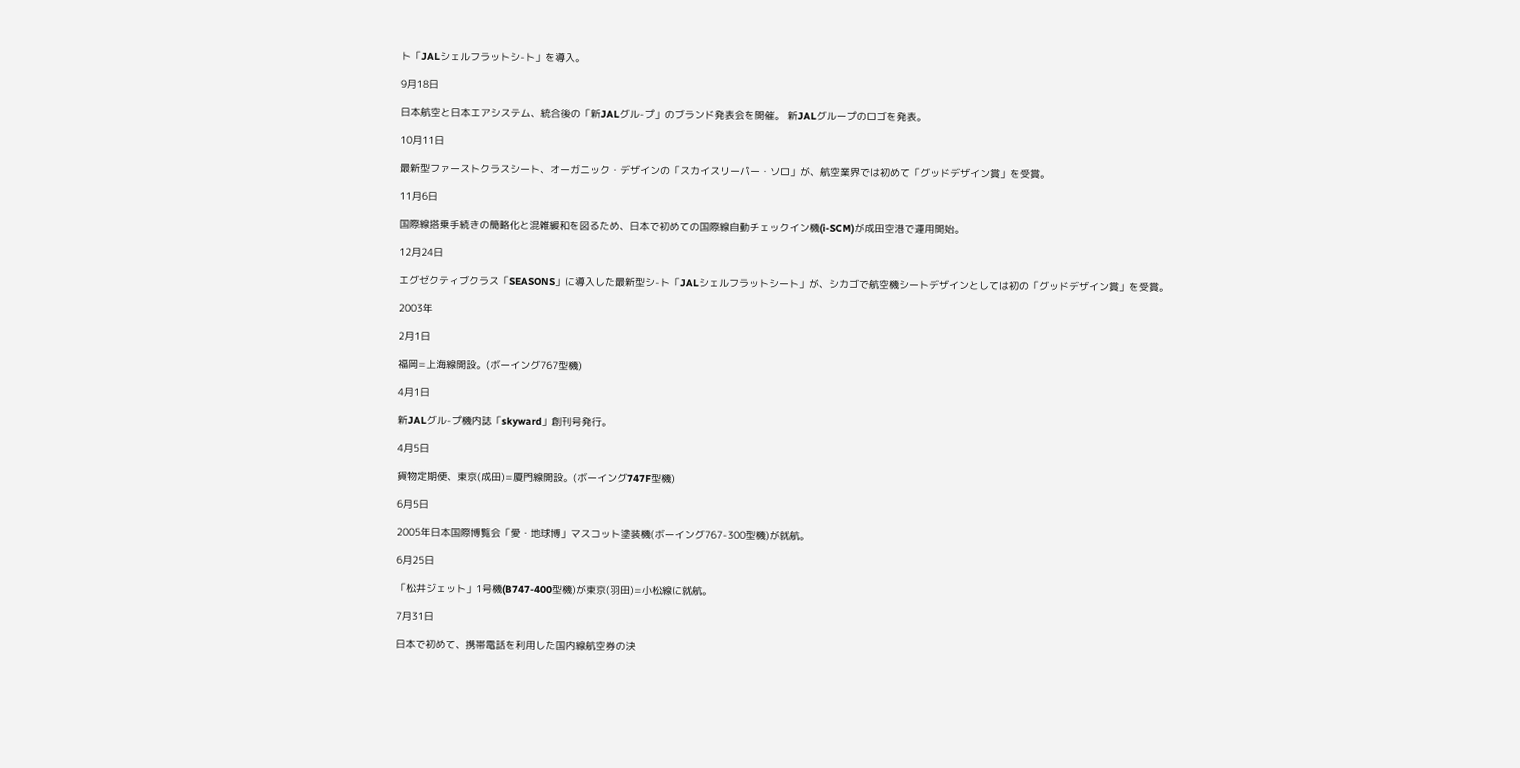ト「JALシェルフラットシ-ト」を導入。

9月18日

日本航空と日本エアシステム、統合後の「新JALグル-プ」のブランド発表会を開催。 新JALグループのロゴを発表。

10月11日

最新型ファーストクラスシート、オーガニック・デザインの「スカイスリーパー・ソロ」が、航空業界では初めて「グッドデザイン賞」を受賞。

11月6日

国際線搭乗手続きの簡略化と混雑緩和を図るため、日本で初めての国際線自動チェックイン機(i-SCM)が成田空港で運用開始。

12月24日

エグゼクティブクラス「SEASONS」に導入した最新型シ-ト「JALシェルフラットシート」が、シカゴで航空機シートデザインとしては初の「グッドデザイン賞」を受賞。

2003年

2月1日

福岡=上海線開設。(ボーイング767型機)

4月1日

新JALグル-プ機内誌「skyward」創刊号発行。

4月5日

貨物定期便、東京(成田)=厦門線開設。(ボーイング747F型機)

6月5日

2005年日本国際博覧会「愛・地球博」マスコット塗装機(ボーイング767-300型機)が就航。

6月25日

「松井ジェット」1号機(B747-400型機)が東京(羽田)=小松線に就航。

7月31日

日本で初めて、携帯電話を利用した国内線航空券の決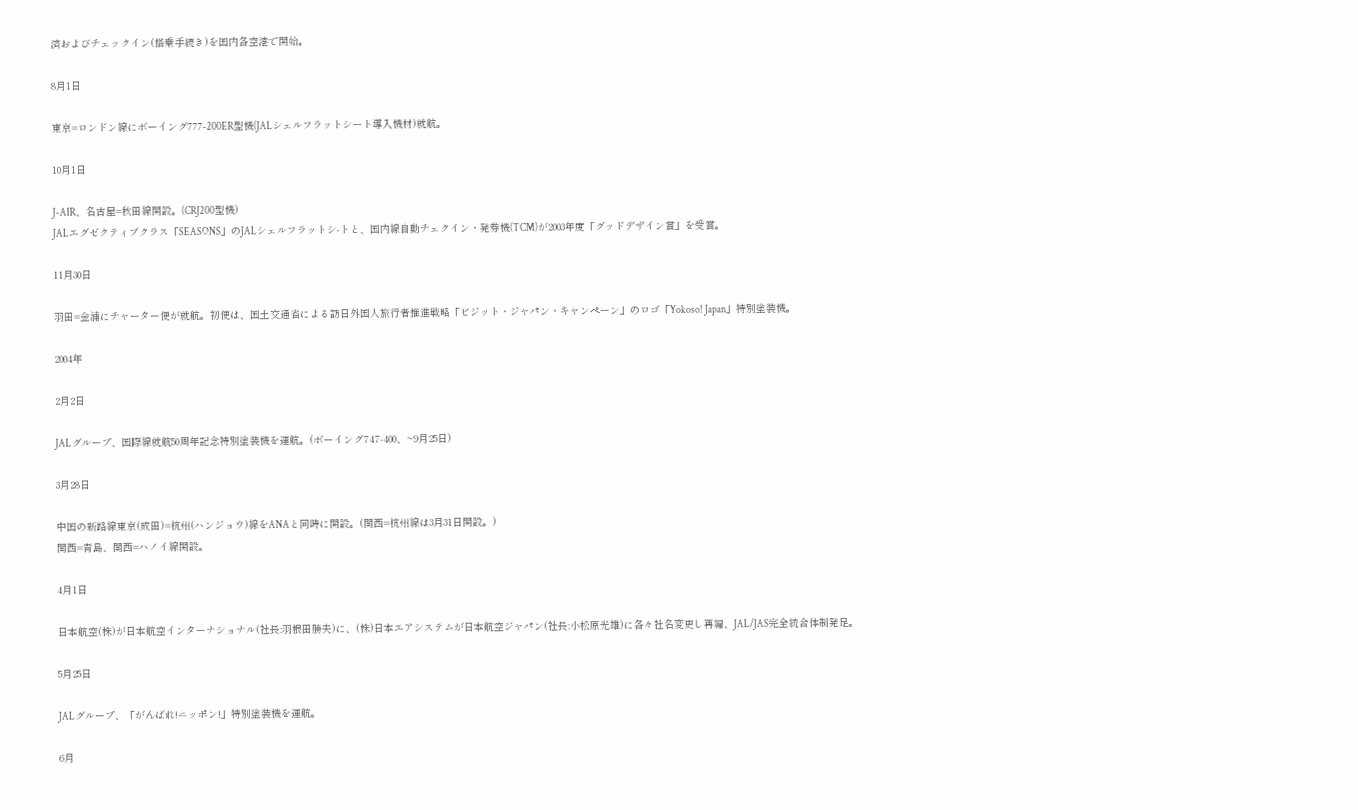済およびチェックイン(搭乗手続き)を国内各空港で開始。

8月1日

東京=ロンドン線にボーイング777-200ER型機(JALシェルフラットシート導入機材)就航。

10月1日

J-AIR、名古屋=秋田線開設。(CRJ200型機)
JALエグゼクティブクラス「SEASONS」のJALシェルフラットシ-トと、国内線自動チェクイン・発券機(TCM)が2003年度「グッドデザイン賞」を受賞。

11月30日

羽田=金浦にチャーター便が就航。初便は、国土交通省による訪日外国人旅行者推進戦略「ビジット・ジャパン・キャンペーン」のロゴ「Yokoso! Japan」特別塗装機。

2004年

2月2日

JALグループ、国際線就航50周年記念特別塗装機を運航。(ボーイング747-400、~9月25日)

3月28日

中国の新路線東京(成田)=杭州(ハンジョウ)線をANAと同時に開設。(関西=杭州線は3月31日開設。)
関西=青島、関西=ハノイ線開設。

4月1日

日本航空(株)が日本航空インターナショナル(社長:羽根田勝夫)に、(株)日本エアシステムが日本航空ジャパン(社長:小松原光雄)に各々社名変更し再編、JAL/JAS完全統合体制発足。

5月25日

JALグループ、「がんばれ!ニッポン!」特別塗装機を運航。

6月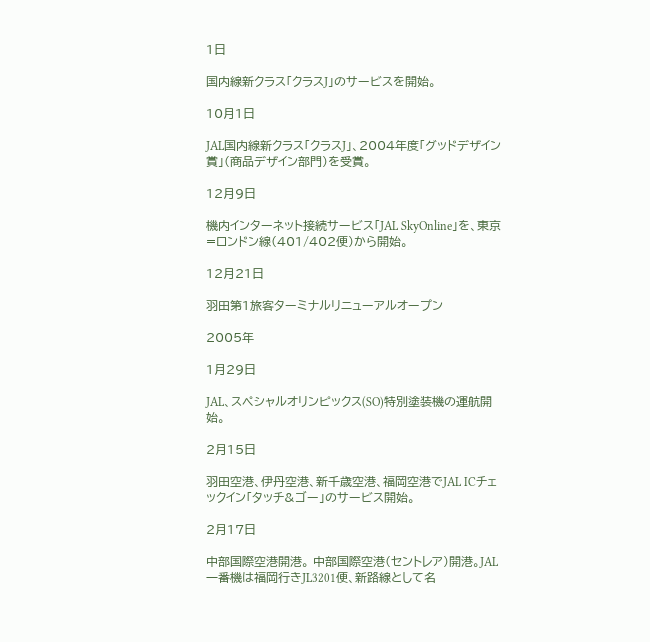1日

国内線新クラス「クラスJ」のサービスを開始。

10月1日

JAL国内線新クラス「クラスJ」、2004年度「グッドデザイン賞」(商品デザイン部門)を受賞。

12月9日

機内インターネット接続サービス「JAL SkyOnline」を、東京=ロンドン線(401/402便)から開始。

12月21日

羽田第1旅客ターミナルリニューアルオープン

2005年

1月29日

JAL、スペシャルオリンピックス(SO)特別塗装機の運航開始。

2月15日

羽田空港、伊丹空港、新千歳空港、福岡空港でJAL ICチェックイン「タッチ&ゴー」のサービス開始。

2月17日

中部国際空港開港。 中部国際空港(セントレア)開港。JAL一番機は福岡行きJL3201便、新路線として名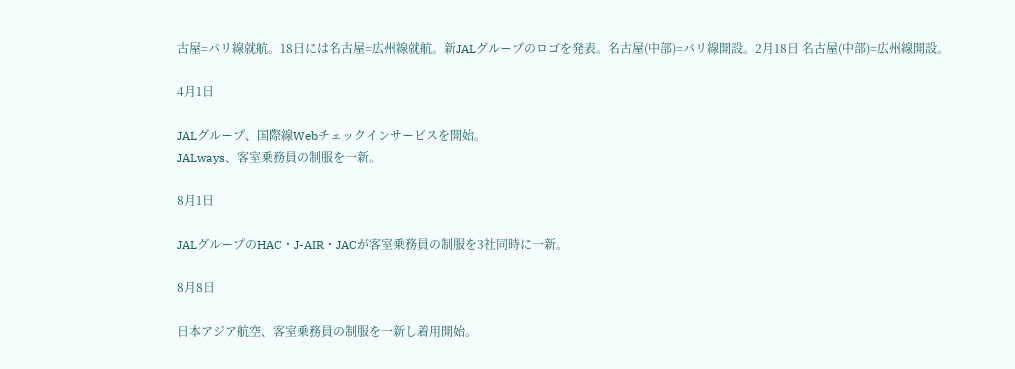古屋=パリ線就航。18日には名古屋=広州線就航。新JALグループのロゴを発表。名古屋(中部)=パリ線開設。2月18日 名古屋(中部)=広州線開設。

4月1日

JALグループ、国際線Webチェックインサービスを開始。
JALways、客室乗務員の制服を一新。

8月1日

JALグループのHAC・J-AIR・JACが客室乗務員の制服を3社同時に一新。

8月8日

日本アジア航空、客室乗務員の制服を一新し着用開始。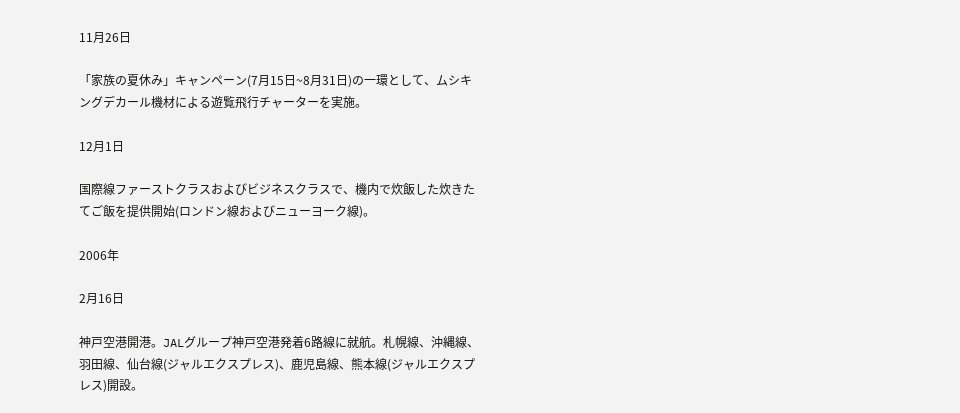11月26日

「家族の夏休み」キャンペーン(7月15日~8月31日)の一環として、ムシキングデカール機材による遊覧飛行チャーターを実施。

12月1日

国際線ファーストクラスおよびビジネスクラスで、機内で炊飯した炊きたてご飯を提供開始(ロンドン線およびニューヨーク線)。

2006年

2月16日

神戸空港開港。JALグループ神戸空港発着6路線に就航。札幌線、沖縄線、羽田線、仙台線(ジャルエクスプレス)、鹿児島線、熊本線(ジャルエクスプレス)開設。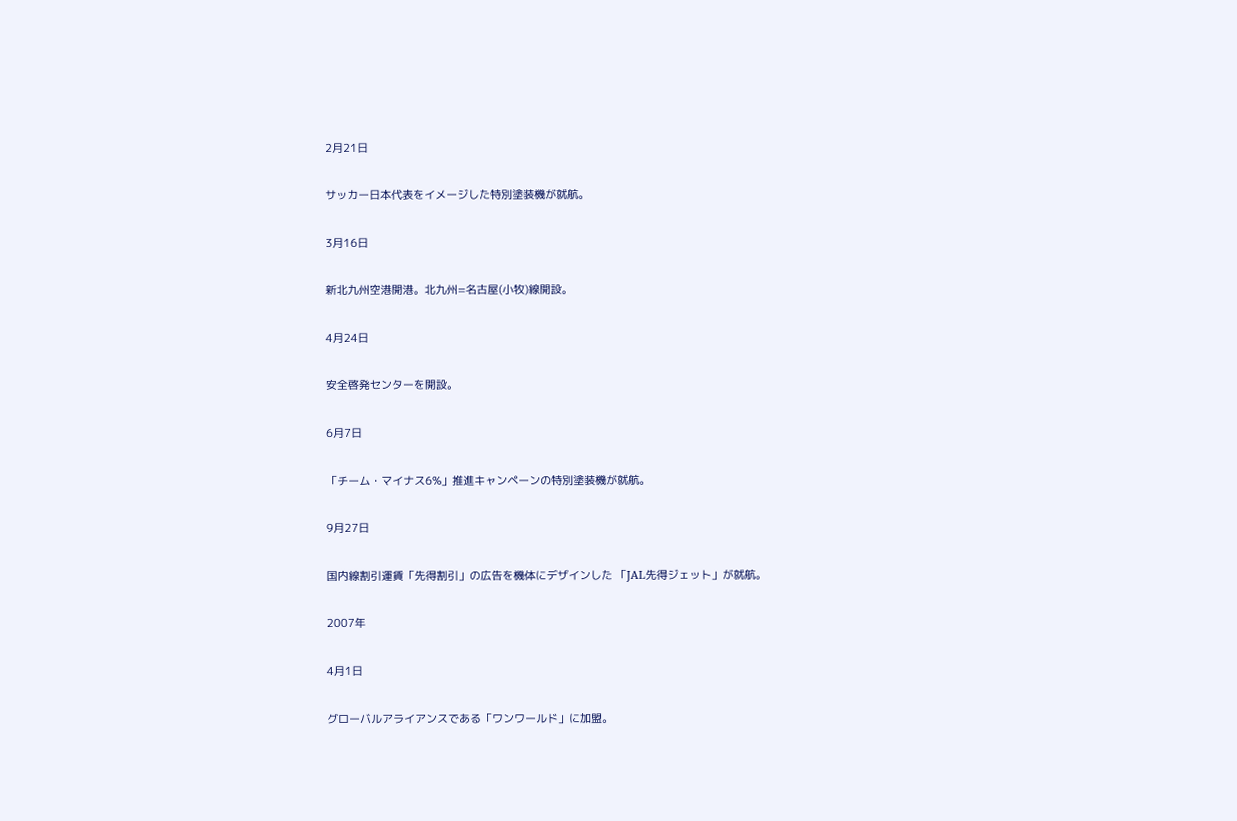2月21日

サッカー日本代表をイメージした特別塗装機が就航。

3月16日

新北九州空港開港。北九州=名古屋(小牧)線開設。

4月24日

安全啓発センターを開設。

6月7日

「チーム・マイナス6%」推進キャンペーンの特別塗装機が就航。

9月27日

国内線割引運賃「先得割引」の広告を機体にデザインした 「JAL先得ジェット」が就航。

2007年

4月1日

グローバルアライアンスである「ワンワールド」に加盟。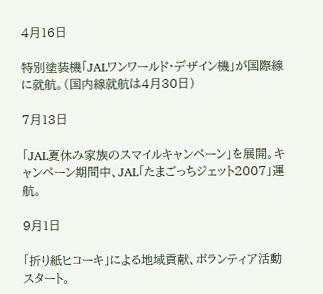4月16日

特別塗装機「JALワンワールド・デザイン機」が国際線に就航。(国内線就航は4月30日)

7月13日

「JAL夏休み家族のスマイルキャンペーン」を展開。キャンペーン期間中、JAL「たまごっちジェット2007」運航。

9月1日

「折り紙ヒコーキ」による地域貢献、ボランティア活動スタート。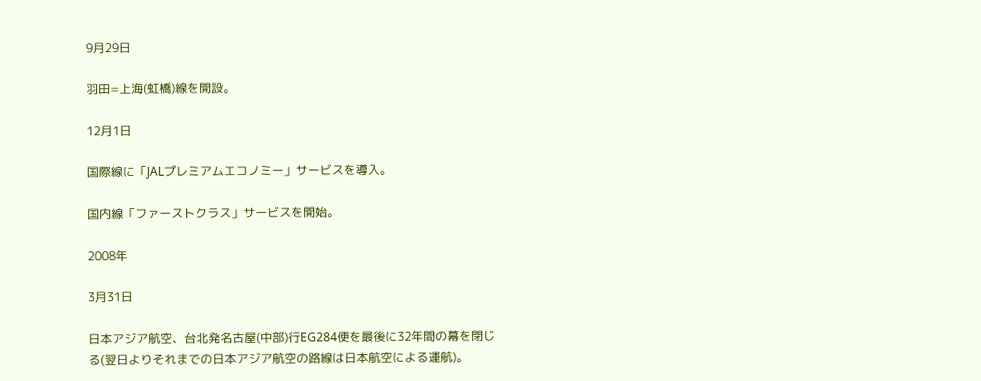9月29日

羽田=上海(虹橋)線を開設。

12月1日

国際線に「JALプレミアムエコノミー」サービスを導入。

国内線「ファーストクラス」サービスを開始。

2008年

3月31日

日本アジア航空、台北発名古屋(中部)行EG284便を最後に32年間の幕を閉じる(翌日よりそれまでの日本アジア航空の路線は日本航空による運航)。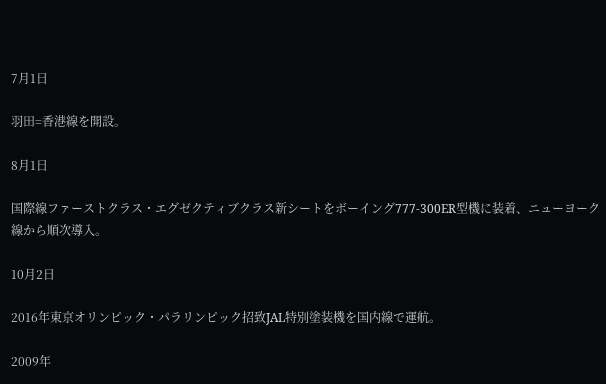7月1日

羽田=香港線を開設。

8月1日

国際線ファーストクラス・エグゼクティブクラス新シートをボーイング777-300ER型機に装着、ニューヨーク線から順次導入。

10月2日

2016年東京オリンピック・パラリンピック招致JAL特別塗装機を国内線で運航。

2009年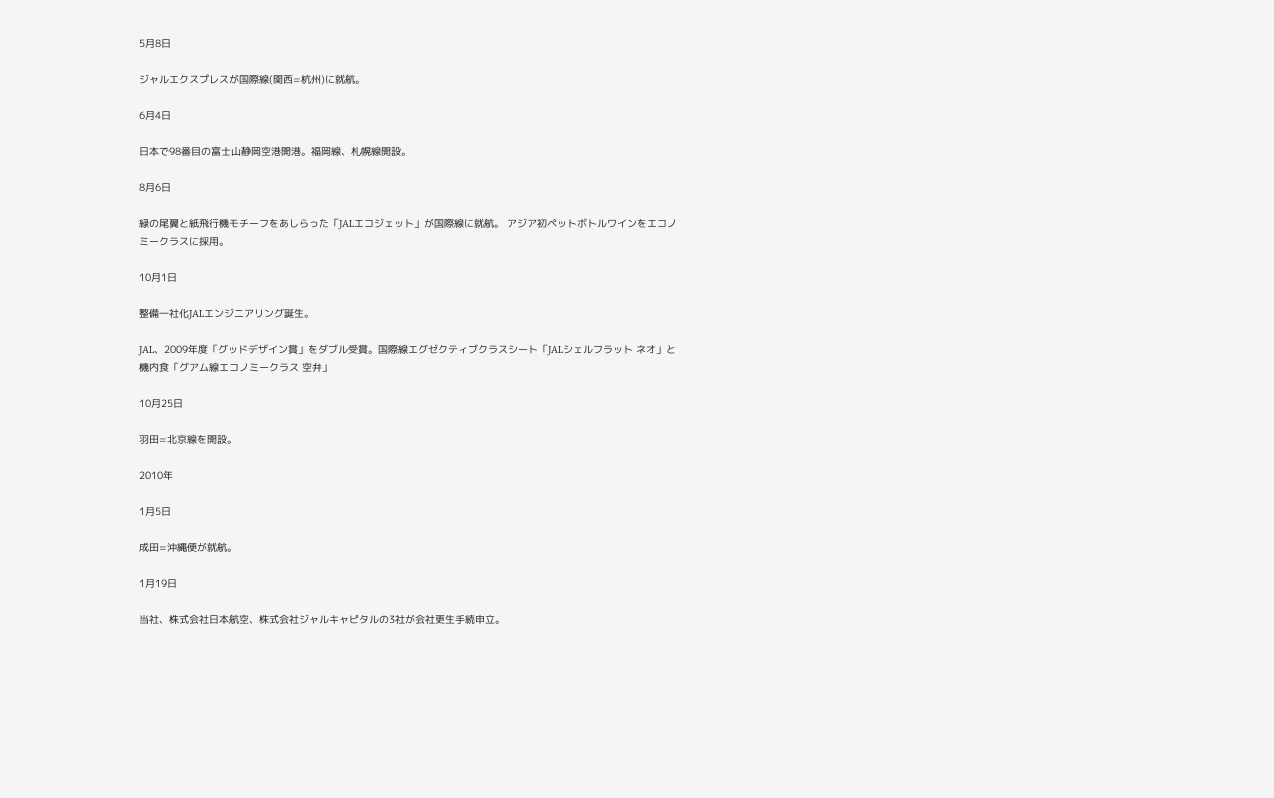5月8日

ジャルエクスプレスが国際線(関西=杭州)に就航。

6月4日

日本で98番目の富士山静岡空港開港。福岡線、札幌線開設。

8月6日

緑の尾翼と紙飛行機モチーフをあしらった「JALエコジェット」が国際線に就航。 アジア初ペットボトルワインをエコノミークラスに採用。

10月1日

整備一社化JALエンジニアリング誕生。

JAL、2009年度「グッドデザイン賞」をダブル受賞。国際線エグゼクティブクラスシート「JALシェルフラット ネオ」と機内食「グアム線エコノミークラス 空弁」

10月25日

羽田=北京線を開設。

2010年

1月5日

成田=沖縄便が就航。

1月19日

当社、株式会社日本航空、株式会社ジャルキャピタルの3社が会社更生手続申立。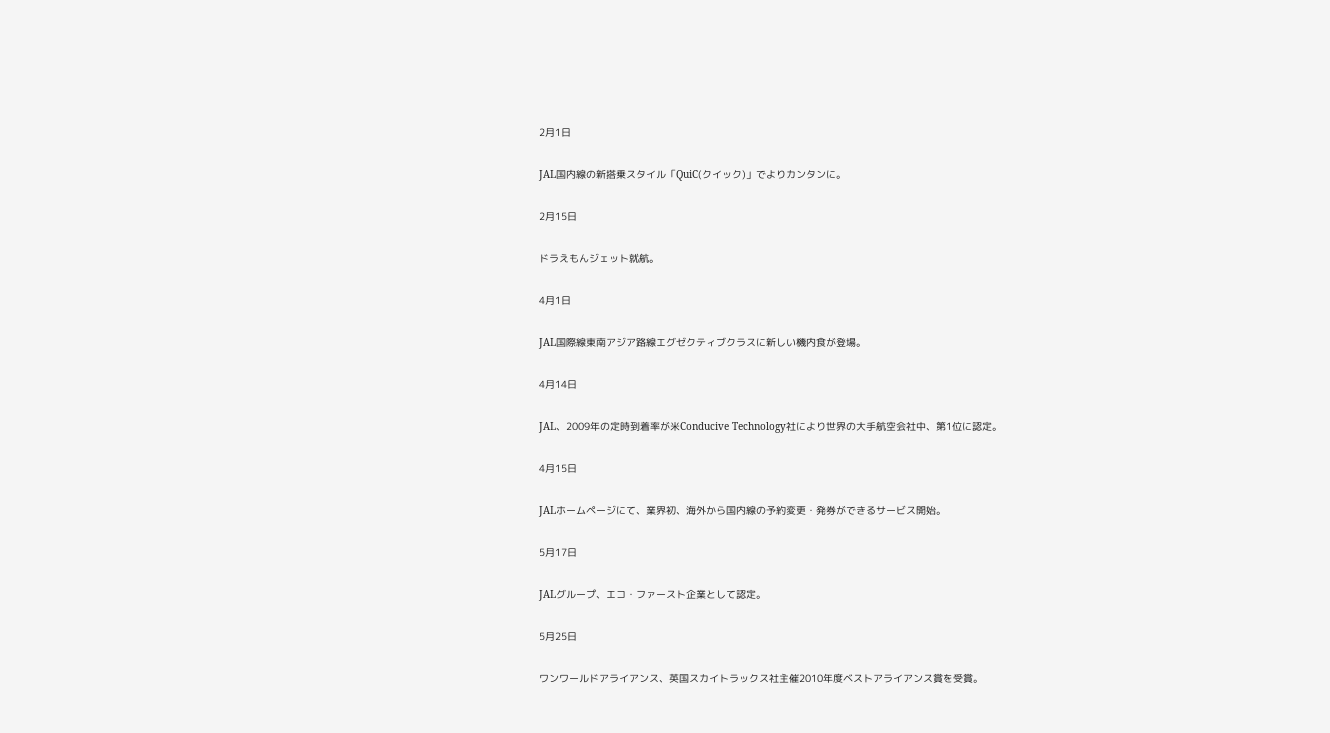2月1日

JAL国内線の新搭乗スタイル「QuiC(クイック)」でよりカンタンに。

2月15日

ドラえもんジェット就航。

4月1日

JAL国際線東南アジア路線エグゼクティブクラスに新しい機内食が登場。

4月14日

JAL、2009年の定時到着率が米Conducive Technology社により世界の大手航空会社中、第1位に認定。

4月15日

JALホームページにて、業界初、海外から国内線の予約変更・発券ができるサービス開始。

5月17日

JALグループ、エコ・ファースト企業として認定。

5月25日

ワンワールドアライアンス、英国スカイトラックス社主催2010年度ベストアライアンス賞を受賞。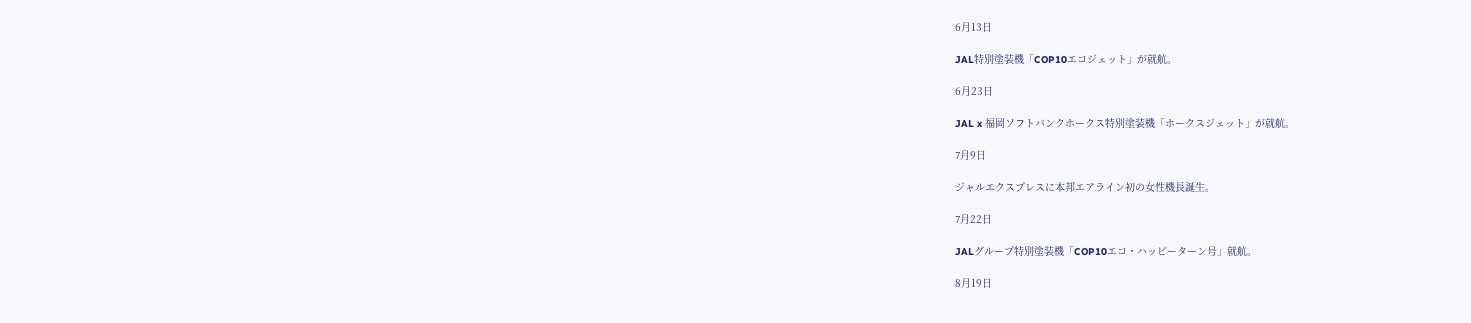6月13日

JAL特別塗装機「COP10エコジェット」が就航。

6月23日

JAL x 福岡ソフトバンクホークス特別塗装機「ホークスジェット」が就航。

7月9日

ジャルエクスプレスに本邦エアライン初の女性機長誕生。

7月22日

JALグループ特別塗装機「COP10エコ・ハッピーターン号」就航。

8月19日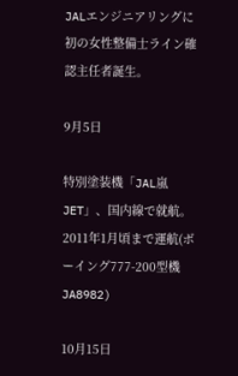JALエンジニアリングに初の女性整備士ライン確認主任者誕生。

9月5日

特別塗装機「JAL嵐JET」、国内線で就航。 2011年1月頃まで運航(ボーイング777-200型機 JA8982)

10月15日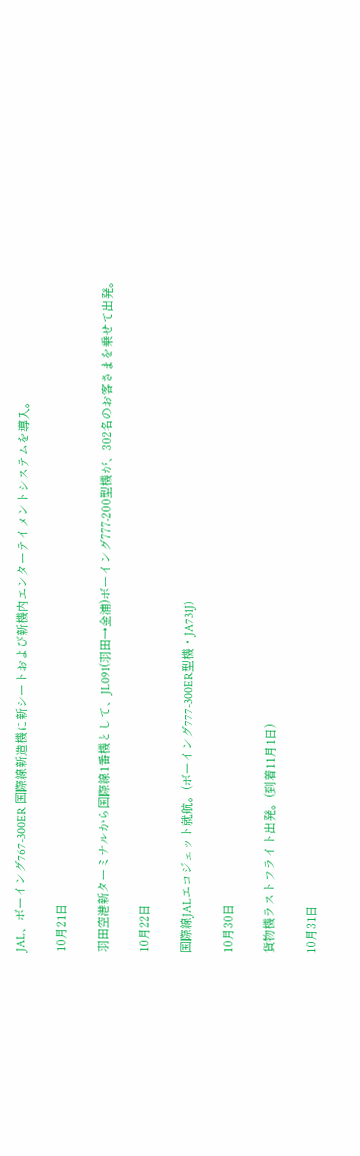JAL、ボーイング767-300ER 国際線新造機に新シートおよび新機内エンターテイメントシステムを導入。

10月21日

羽田空港新ターミナルから国際線1番機として、JL091(羽田→金浦)ボーイング777-200型機が、302名のお客さまを乗せて出発。

10月22日

国際線JALエコジェット就航。(ボーイング777-300ER型機・JA731J)

10月30日

貨物機ラストフライト出発。(到着11月1日)

10月31日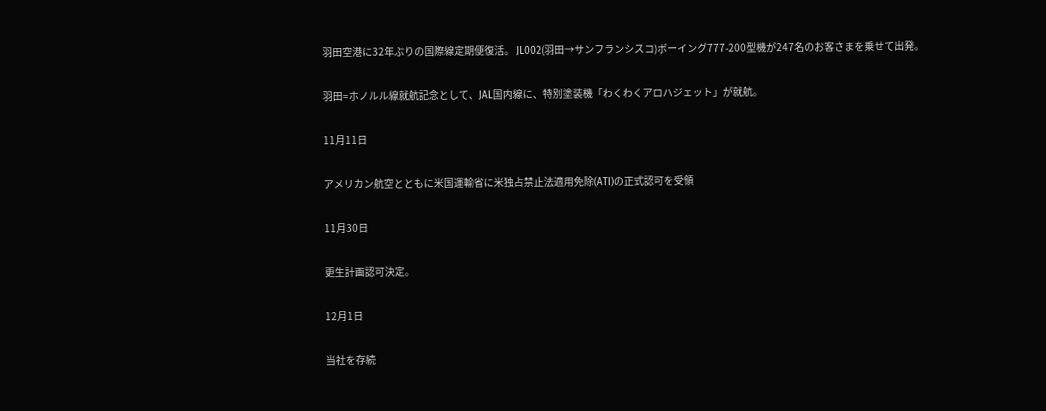羽田空港に32年ぶりの国際線定期便復活。 JL002(羽田→サンフランシスコ)ボーイング777-200型機が247名のお客さまを乗せて出発。

羽田=ホノルル線就航記念として、JAL国内線に、特別塗装機「わくわくアロハジェット」が就航。

11月11日

アメリカン航空とともに米国運輸省に米独占禁止法適用免除(ATI)の正式認可を受領

11月30日

更生計画認可決定。

12月1日

当社を存続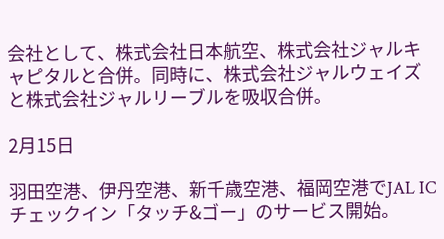会社として、株式会社日本航空、株式会社ジャルキャピタルと合併。同時に、株式会社ジャルウェイズと株式会社ジャルリーブルを吸収合併。

2月15日

羽田空港、伊丹空港、新千歳空港、福岡空港でJAL ICチェックイン「タッチ&ゴー」のサービス開始。